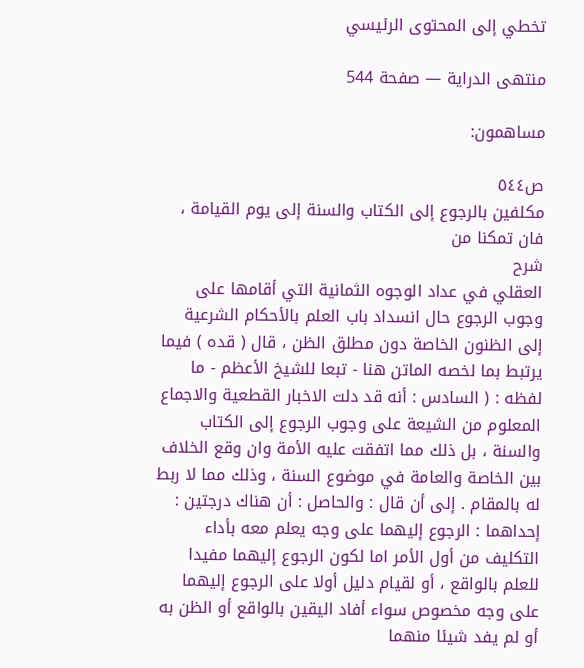تخطي إلى المحتوى الرئيسي

منتهى الدراية — صفحة 544

مساهمون:

ص٥٤٤
مكلفين بالرجوع إلى الكتاب والسنة إلى يوم القيامة ، فان تمكنا من
شرح
العقلي في عداد الوجوه الثمانية التي أقامها على وجوب الرجوع حال انسداد باب العلم بالأحكام الشرعية إلى الظنون الخاصة دون مطلق الظن ، قال ( قده ) فيما يرتبط بما لخصه الماتن هنا - تبعا للشيخ الأعظم - ما لفظه : ( السادس : أنه قد دلت الاخبار القطعية والاجماع المعلوم من الشيعة على وجوب الرجوع إلى الكتاب والسنة ، بل ذلك مما اتفقت عليه الأمة وان وقع الخلاف بين الخاصة والعامة في موضوع السنة ، وذلك مما لا ربط له بالمقام . إلى أن قال : والحاصل : أن هناك درجتين : إحداهما : الرجوع إليهما على وجه يعلم معه بأداء التكليف من أول الأمر اما لكون الرجوع إليهما مفيدا للعلم بالواقع ، أو لقيام دليل أولا على الرجوع إليهما على وجه مخصوص سواء أفاد اليقين بالواقع أو الظن به أو لم يفد شيئا منهما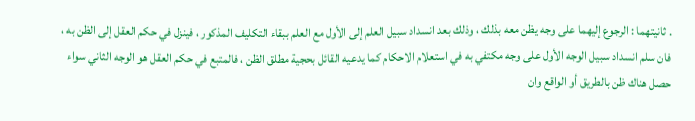. ثانيتهما : الرجوع إليهما على وجه يظن معه بذلك ، وذلك بعد انسداد سبيل العلم إلى الأول مع العلم ببقاء التكليف المذكور ، فينزل في حكم العقل إلى الظن به ، فان سلم انسداد سبيل الوجه الأول على وجه مكتفي به في استعلام الاحكام كما يدعيه القائل بحجية مطلق الظن ، فالمتبع في حكم العقل هو الوجه الثاني سواء حصل هناك ظن بالطريق أو الواقع وان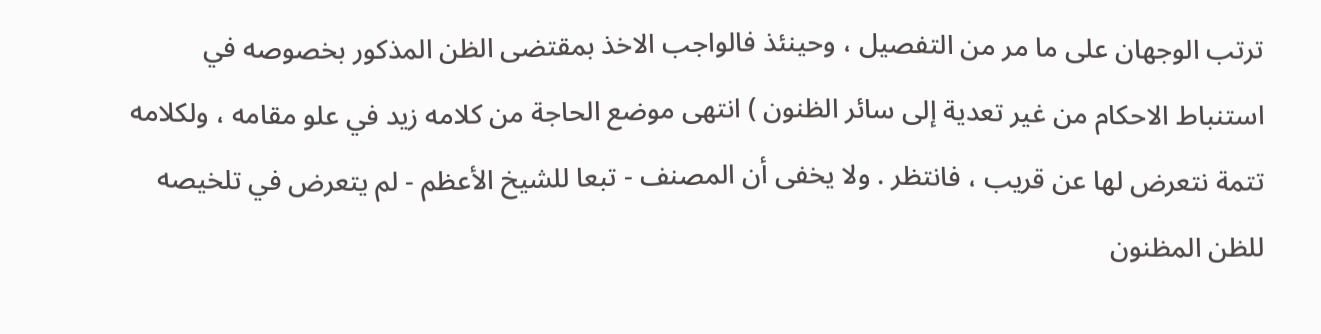ترتب الوجهان على ما مر من التفصيل ، وحينئذ فالواجب الاخذ بمقتضى الظن المذكور بخصوصه في استنباط الاحكام من غير تعدية إلى سائر الظنون ) انتهى موضع الحاجة من كلامه زيد في علو مقامه ، ولكلامه تتمة نتعرض لها عن قريب ، فانتظر . ولا يخفى أن المصنف - تبعا للشيخ الأعظم - لم يتعرض في تلخيصه للظن المظنون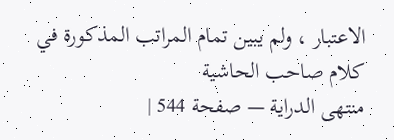الاعتبار ، ولم يبين تمام المراتب المذكورة في كلام صاحب الحاشية
منتهى الدراية — صفحة 544 |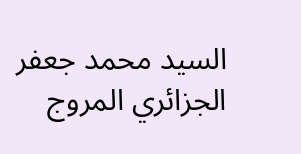السيد محمد جعفر الجزائري المروج